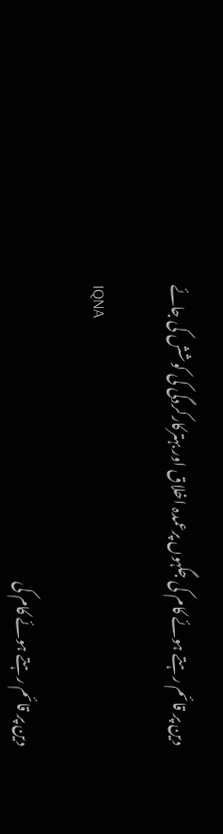دین پر قائم رہتے ہوئے کام کی جگہوں پرعمدہ اخلاق اور بہترکارکردگی کی کوشش کی جائے

IQNA

دین پر قائم رہتے ہوئے کام کی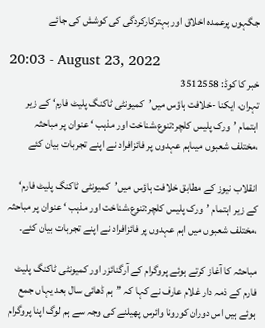جگہوں پرعمدہ اخلاق اور بہترکارکردگی کی کوشش کی جائے

20:03 - August 23, 2022
خبر کا کوڈ: 3512558
تہران، ایکنا -خلافت ہاؤس میں’کمیونٹی ٹاکنگ پلیٹ فارم‘ کے زیر اہتمام ’ورک پلیس کلچر:تنوع،شناخت اور مذہب ‘ عنوان پر مباحثہ ،مختلف شعبوں میںاہم عہدوں پر فائزافراد نے اپنے تجربات بیان کئے

انقلاب نیوز کے مطابق خلافت ہاؤس میں’کمیونٹی ٹاکنگ پلیٹ فارم‘ کے زیر اہتمام ’ورک پلیس کلچر:تنوع،شناخت اور مذہب ‘ عنوان پر مباحثہ ،مختلف شعبوں میں اہم عہدوں پر فائزافراد نے اپنے تجربات بیان کئے۔

مباحثہ کا آغاز کرتے ہوئے پروگرام کے آرگنائزر اور کمیونٹی ٹاکنگ پلیٹ فارم کے ذمہ دار غلام عارف نے کہا کہ ’’ہم ڈھائی سال بعد یہاں جمع ہوئے ہیں اس دوران کورونا وائرس پھیلنے کی وجہ سے ہم لوگ اپنا پروگرام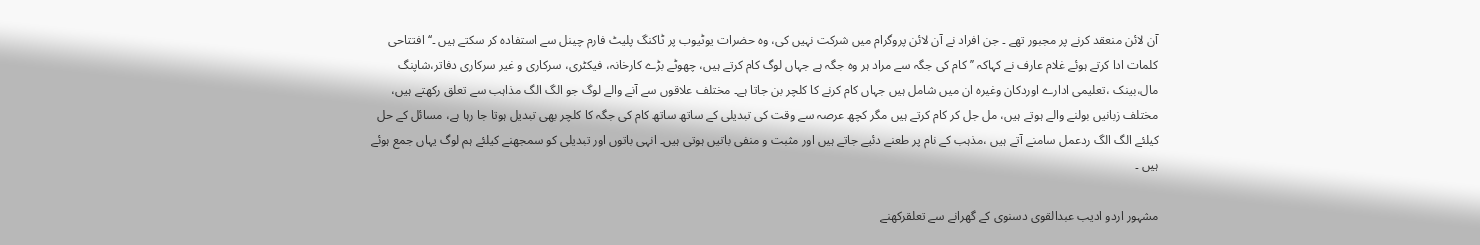آن لائن منعقد کرنے پر مجبور تھے ۔ جن افراد نے آن لائن پروگرام میں شرکت نہیں کی، وہ حضرات یوٹیوب پر ٹاکنگ پلیٹ فارم چینل سے استفادہ کر سکتے ہیں ۔‘‘ افتتاحی کلمات ادا کرتے ہوئے غلام عارف نے کہاکہ ’’ کام کی جگہ سے مراد ہر وہ جگہ ہے جہاں لوگ کام کرتے ہیں، چھوٹے بڑے کارخانہ، فیکٹری، سرکاری و غیر سرکاری دفاتر،شاپنگ مال،بینک ،تعلیمی ادارے اوردکان وغیرہ ان میں شامل ہیں جہاں کام کرنے کا کلچر بن جاتا ہے۔ مختلف علاقوں سے آنے والے لوگ جو الگ الگ مذاہب سے تعلق رکھتے ہیں، مختلف زبانیں بولنے والے ہوتے ہیں، مل جل کر کام کرتے ہیں مگر کچھ عرصہ سے وقت کی تبدیلی کے ساتھ ساتھ کام کی جگہ کا کلچر بھی تبدیل ہوتا جا رہا ہے، مسائل کے حل کیلئے الگ الگ ردعمل سامنے آتے ہیں ،مذہب کے نام پر طعنے دئیے جاتے ہیں اور مثبت و منفی باتیں ہوتی ہیں۔ انہی باتوں اور تبدیلی کو سمجھنے کیلئے ہم لوگ یہاں جمع ہوئے ہیں ۔

مشہور اردو ادیب عبدالقوی دسنوی کے گھرانے سے تعلقرکھنے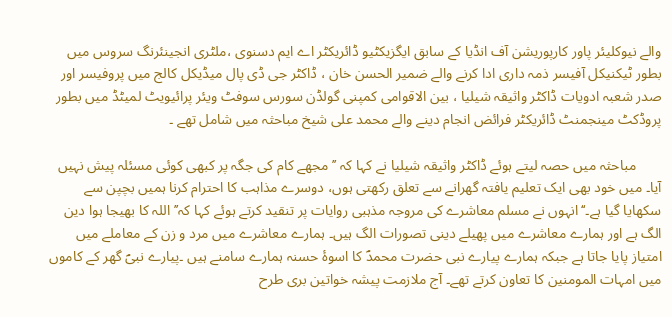والے نیوکلیئر پاور کارپوریشن آف انڈیا کے سابق ایگزیکٹیو ڈائریکٹر اے ایم دسنوی ،ملٹری انجینئرنگ سروس میں بطور ٹیکنیکل آفیسر ذمہ داری ادا کرنے والے ضمیر الحسن خان ، ڈاکٹر جی ڈی پال میڈیکل کالج میں پروفیسر اور صدر شعبہ ادویات ڈاکٹر واثیقہ شیلیا ، بین الاقوامی کمپنی گولڈن سورس سوفٹ ویئر پرائیویٹ لمیٹڈ میں بطور پروڈکٹ مینجمنٹ ڈائریکٹر فرائض انجام دینے والے محمد علی شیخ مباحثہ میں شامل تھے ۔

       مباحثہ میں حصہ لیتے ہوئے ڈاکٹر واثیقہ شیلیا نے کہا کہ ’’مجھے کام کی جگہ پر کبھی کوئی مسئلہ پیش نہیں آیا۔ میں خود بھی ایک تعلیم یافتہ گھرانے سے تعلق رکھتی ہوں، دوسرے مذاہب کا احترام کرنا ہمیں بچپن سے سکھایا گیا ہے۔‘‘ انہوں نے مسلم معاشرے کی مروجہ مذہبی روایات پر تنقید کرتے ہوئے کہا کہ’’ اللہ کا بھیجا ہوا دین الگ ہے اور ہمارے معاشرے میں پھیلے دینی تصورات الگ ہیں۔ ہمارے معاشرے میں مرد و زن کے معاملے میں امتیاز پایا جاتا ہے جبکہ ہمارے پیارے نبی حضرت محمدؐ کا اسوۂ حسنہ ہمارے سامنے ہیں ۔پیارے نبیؐ گھر کے کاموں میں امہات المومنین کا تعاون کرتے تھے۔ آج ملازمت پیشہ خواتین بری طرح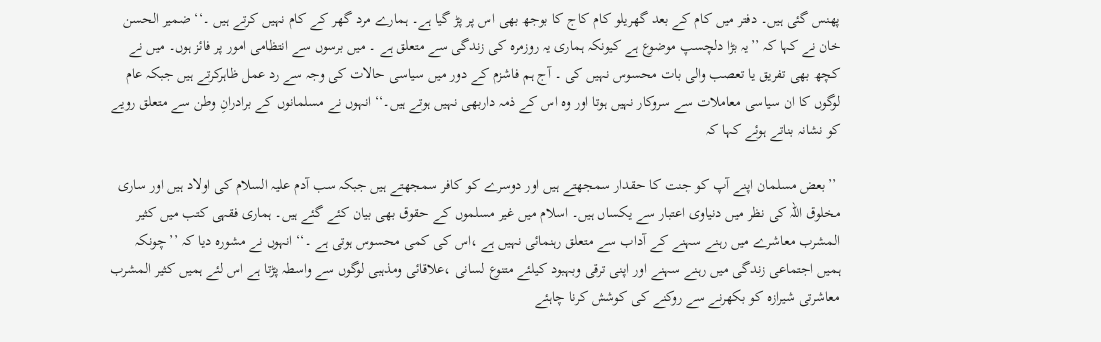پھنس گئی ہیں۔ دفتر میں کام کے بعد گھریلو کام کاج کا بوجھ بھی اس پر پڑ گیا ہے۔ ہمارے مرد گھر کے کام نہیں کرتے ہیں ۔‘‘ ضمیر الحسن خان نے کہا کہ ’’یہ بڑا دلچسپ موضوع ہے کیونکہ ہماری یہ روزمرہ کی زندگی سے متعلق ہے ۔ میں برسوں سے انتظامی امور پر فائز ہوں۔ میں نے کچھ بھی تفریق یا تعصب والی بات محسوس نہیں کی ۔ آج ہم فاشزم کے دور میں سیاسی حالات کی وجہ سے رد عمل ظاہرکرتے ہیں جبکہ عام لوگوں کا ان سیاسی معاملات سے سروکار نہیں ہوتا اور وہ اس کے ذمہ داربھی نہیں ہوتے ہیں۔‘‘ انہوں نے مسلمانوں کے برادرانِ وطن سے متعلق رویے کو نشانہ بناتے ہوئے کہا کہ

 ’’بعض مسلمان اپنے آپ کو جنت کا حقدار سمجھتے ہیں اور دوسرے کو کافر سمجھتے ہیں جبکہ سب آدم علیہ السلام کی اولاد ہیں اور ساری مخلوق اللہ کی نظر میں دنیاوی اعتبار سے یکساں ہیں۔ اسلام میں غیر مسلموں کے حقوق بھی بیان کئے گئے ہیں۔ ہماری فقہی کتب میں کثیر المشرب معاشرے میں رہنے سہنے کے آداب سے متعلق رہنمائی نہیں ہے ،اس کی کمی محسوس ہوتی ہے ۔‘‘ انہوں نے مشورہ دیا کہ ’’چونکہ ہمیں اجتماعی زندگی میں رہنے سہنے اور اپنی ترقی وبہبود کیلئے متنوع لسانی ،علاقائی ومذہبی لوگوں سے واسطہ پڑتا ہے اس لئے ہمیں کثیر المشرب معاشرتی شیرازہ کو بکھرنے سے روکنے کی کوشش کرنا چاہئے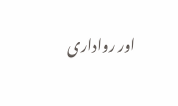اور رواداری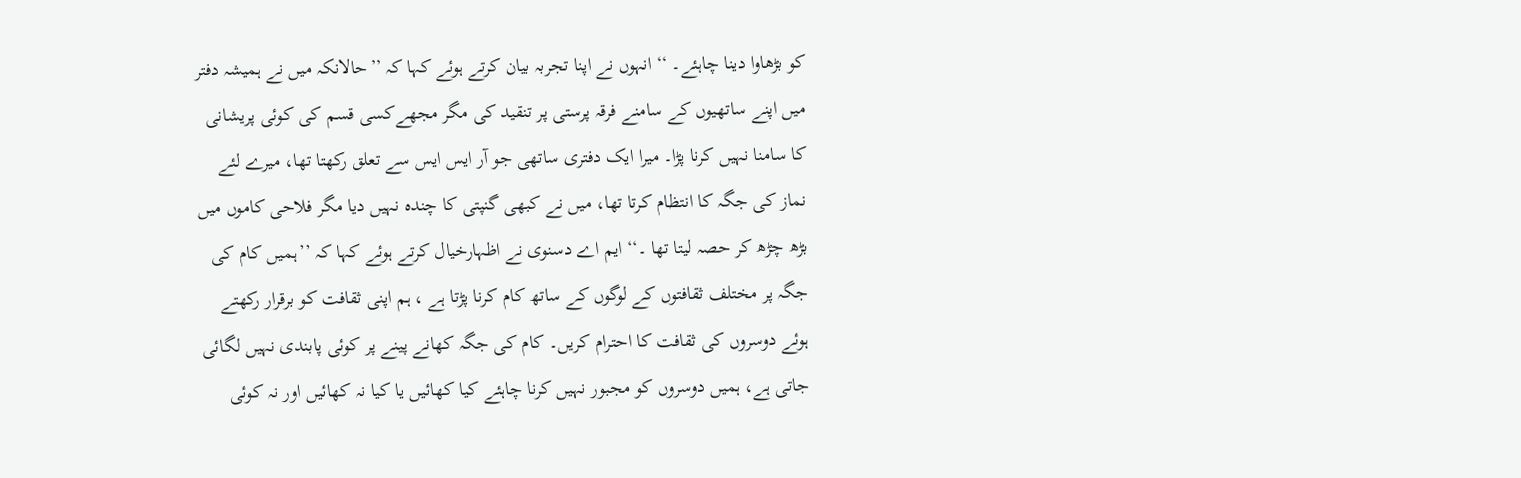کو بڑھاوا دینا چاہئے۔ ‘‘ انہوں نے اپنا تجربہ بیان کرتے ہوئے کہا کہ ’’حالانکہ میں نے ہمیشہ دفتر میں اپنے ساتھیوں کے سامنے فرقہ پرستی پر تنقید کی مگر مجھےکسی قسم کی کوئی پریشانی کا سامنا نہیں کرنا پڑا۔ میرا ایک دفتری ساتھی جو آر ایس ایس سے تعلق رکھتا تھا، میرے لئے نماز کی جگہ کا انتظام کرتا تھا، میں نے کبھی گنپتی کا چندہ نہیں دیا مگر فلاحی کاموں میں بڑھ چڑھ کر حصہ لیتا تھا ۔‘‘ ایم اے دسنوی نے اظہارخیال کرتے ہوئے کہا کہ ’’ہمیں کام کی جگہ پر مختلف ثقافتوں کے لوگوں کے ساتھ کام کرنا پڑتا ہے ، ہم اپنی ثقافت کو برقرار رکھتے ہوئے دوسروں کی ثقافت کا احترام کریں۔ کام کی جگہ کھانے پینے پر کوئی پابندی نہیں لگائی جاتی ہے، ہمیں دوسروں کو مجبور نہیں کرنا چاہئے کیا کھائیں یا کیا نہ کھائیں اور نہ کوئی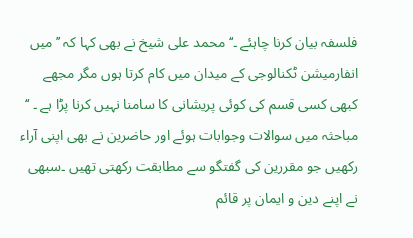فلسفہ بیان کرنا چاہئے ۔‘‘ محمد علی شیخ نے بھی کہا کہ ’’میں انفارمیشن ٹکنالوجی کے میدان میں کام کرتا ہوں مگر مجھے کبھی کسی قسم کی کوئی پریشانی کا سامنا نہیں کرنا پڑا ہے ۔ ‘‘ مباحثہ میں سوالات وجوابات ہوئے اور حاضرین نے بھی اپنی آراء رکھیں جو مقررین کی گفتگو سے مطابقت رکھتی تھیں ۔سبھی نے اپنے دین و ایمان پر قائم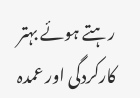رہتے ہوئے بہتر کارکردگی اور عمدہ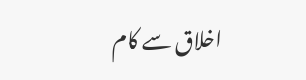اخلاق سے کام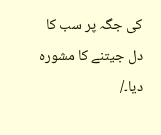کی جگہ پر سب کا دل جیتنے کا مشورہ دیا۔/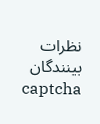نظرات بینندگان
captcha